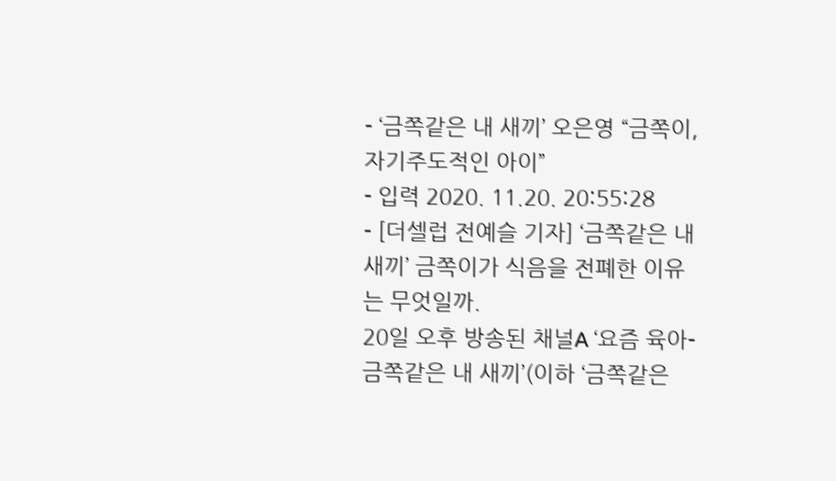- ‘금쪽같은 내 새끼’ 오은영 “금쪽이, 자기주도적인 아이”
- 입력 2020. 11.20. 20:55:28
- [더셀럽 전예슬 기자] ‘금쪽같은 내 새끼’ 금쪽이가 식음을 전폐한 이유는 무엇일까.
20일 오후 방송된 채널A ‘요즘 육아-금쪽같은 내 새끼’(이하 ‘금쪽같은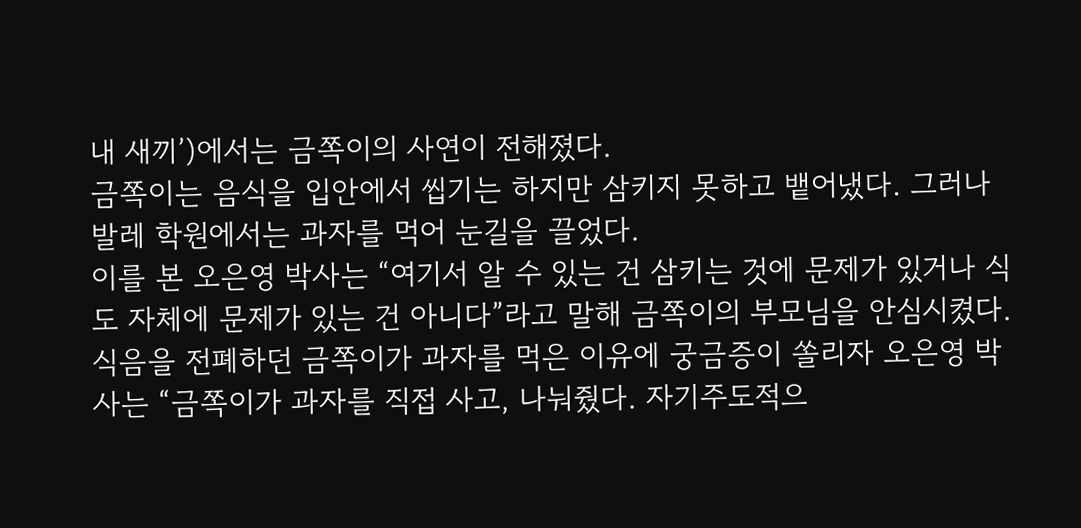내 새끼’)에서는 금쪽이의 사연이 전해졌다.
금쪽이는 음식을 입안에서 씹기는 하지만 삼키지 못하고 뱉어냈다. 그러나 발레 학원에서는 과자를 먹어 눈길을 끌었다.
이를 본 오은영 박사는 “여기서 알 수 있는 건 삼키는 것에 문제가 있거나 식도 자체에 문제가 있는 건 아니다”라고 말해 금쪽이의 부모님을 안심시켰다.
식음을 전폐하던 금쪽이가 과자를 먹은 이유에 궁금증이 쏠리자 오은영 박사는 “금쪽이가 과자를 직접 사고, 나눠줬다. 자기주도적으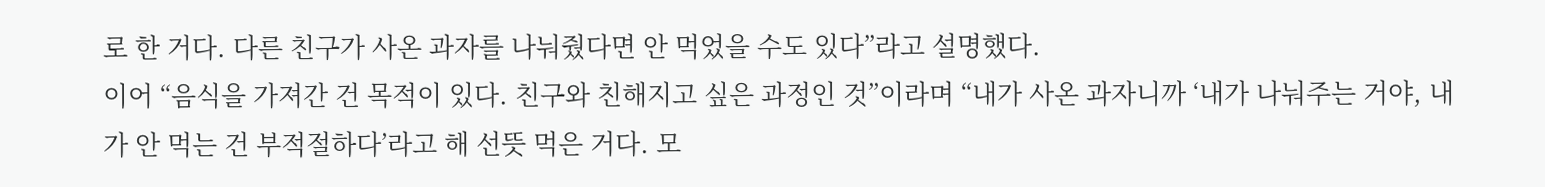로 한 거다. 다른 친구가 사온 과자를 나눠줬다면 안 먹었을 수도 있다”라고 설명했다.
이어 “음식을 가져간 건 목적이 있다. 친구와 친해지고 싶은 과정인 것”이라며 “내가 사온 과자니까 ‘내가 나눠주는 거야, 내가 안 먹는 건 부적절하다’라고 해 선뜻 먹은 거다. 모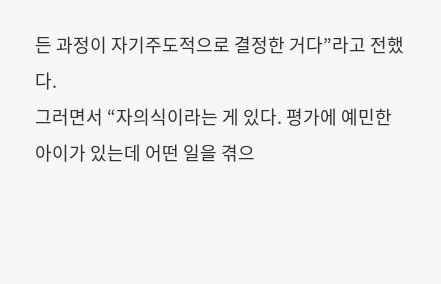든 과정이 자기주도적으로 결정한 거다”라고 전했다.
그러면서 “자의식이라는 게 있다. 평가에 예민한 아이가 있는데 어떤 일을 겪으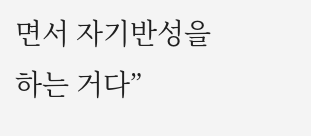면서 자기반성을 하는 거다”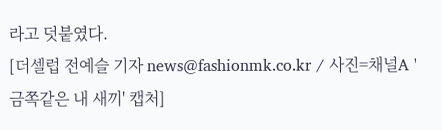라고 덧붙였다.
[더셀럽 전예슬 기자 news@fashionmk.co.kr / 사진=채널A '금쪽같은 내 새끼' 캡처]